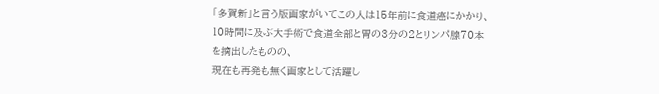「多賀新」と言う版画家がいてこの人は15年前に食道癌にかかり、
10時間に及ぶ大手術で食道全部と胃の3分の2とリンパ腺70本を摘出したものの、
現在も再発も無く画家として活躍し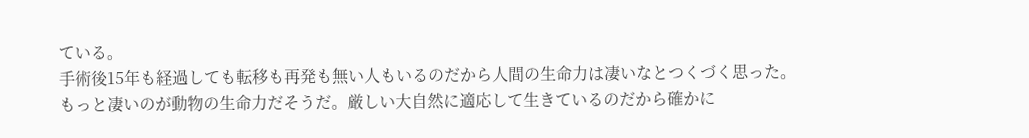ている。
手術後15年も経過しても転移も再発も無い人もいるのだから人間の生命力は凄いなとつくづく思った。
もっと凄いのが動物の生命力だそうだ。厳しい大自然に適応して生きているのだから確かに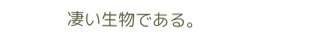凄い生物である。